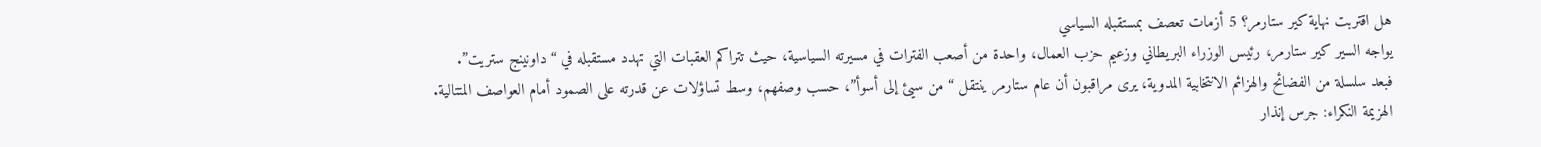هل اقتربت نهاية كير ستارمر؟ 5 أزمات تعصف بمستقبله السياسي
يواجه السير كير ستارمر، رئيس الوزراء البريطاني وزعيم حزب العمال، واحدة من أصعب الفترات في مسيرته السياسية، حيث تتراكم العقبات التي تهدد مستقبله في “داونينج ستريت”.
فبعد سلسلة من الفضائح والهزائم الانتخابية المدوية، يرى مراقبون أن عام ستارمر ينتقل “من سيئ إلى أسوأ”، حسب وصفهم، وسط تساؤلات عن قدرته على الصمود أمام العواصف المتتالية.
الهزيمة النكراء: جرس إنذار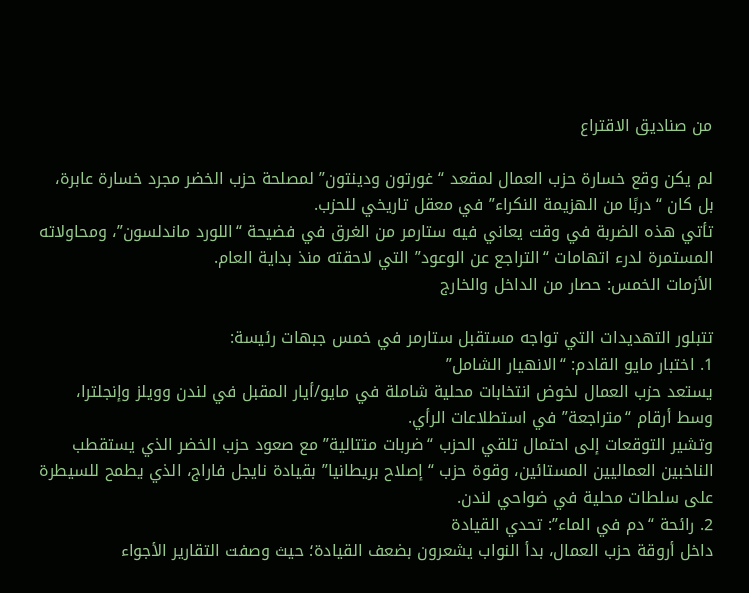من صناديق الاقتراع

لم يكن وقع خسارة حزب العمال لمقعد “غورتون ودينتون” لمصلحة حزب الخضر مجرد خسارة عابرة، بل كان “دربًا من الهزيمة النكراء” في معقل تاريخي للحزب.
تأتي هذه الضربة في وقت يعاني فيه ستارمر من الغرق في فضيحة “اللورد ماندلسون”، ومحاولاته المستمرة لدرء اتهامات “التراجع عن الوعود” التي لاحقته منذ بداية العام.
الأزمات الخمس: حصار من الداخل والخارج

تتبلور التهديدات التي تواجه مستقبل ستارمر في خمس جبهات رئيسة:
1. اختبار مايو القادم: “الانهيار الشامل”
يستعد حزب العمال لخوض انتخابات محلية شاملة في مايو/أيار المقبل في لندن وويلز وإنجلترا، وسط أرقام “متراجعة” في استطلاعات الرأي.
وتشير التوقعات إلى احتمال تلقي الحزب “ضربات متتالية” مع صعود حزب الخضر الذي يستقطب الناخبين العماليين المستائين، وقوة حزب “إصلاح بريطانيا” بقيادة نايجل فاراج، الذي يطمح للسيطرة على سلطات محلية في ضواحي لندن.
2. رائحة “دم في الماء”: تحدي القيادة
داخل أروقة حزب العمال، بدأ النواب يشعرون بضعف القيادة؛ حيث وصفت التقارير الأجواء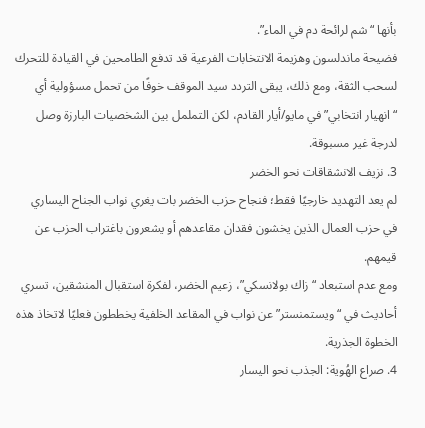بأنها “شم لرائحة دم في الماء”.
فضيحة ماندلسون وهزيمة الانتخابات الفرعية قد تدفع الطامحين في القيادة للتحرك لسحب الثقة، ومع ذلك، يبقى التردد سيد الموقف خوفًا من تحمل مسؤولية أي “انهيار انتخابي” في مايو/أيار القادم، لكن التململ بين الشخصيات البارزة وصل لدرجة غير مسبوقة.
3. نزيف الانشقاقات نحو الخضر
لم يعد التهديد خارجيًا فقط؛ فنجاح حزب الخضر بات يغري نواب الجناح اليساري في حزب العمال الذين يخشون فقدان مقاعدهم أو يشعرون باغتراب الحزب عن قيمهم.
ومع عدم استبعاد “زاك بولانسكي”، زعيم الخضر، لفكرة استقبال المنشقين، تسري أحاديث في “ويستمنستر” عن نواب في المقاعد الخلفية يخططون فعليًا لاتخاذ هذه الخطوة الجذرية.
4. صراع الهُوية: الجذب نحو اليسار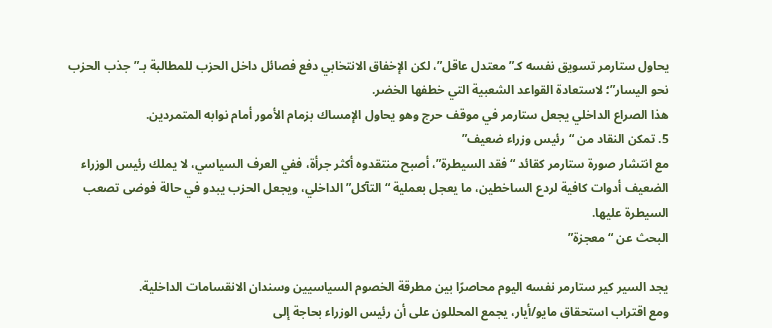يحاول ستارمر تسويق نفسه كـ”معتدل عاقل”، لكن الإخفاق الانتخابي دفع فصائل داخل الحزب للمطالبة بـ”جذب الحزب نحو اليسار”؛ لاستعادة القواعد الشعبية التي خطفها الخضر.
هذا الصراع الداخلي يجعل ستارمر في موقف حرج وهو يحاول الإمساك بزمام الأمور أمام نوابه المتمردين.
5. تمكن النقاد من “رئيس وزراء ضعيف”
مع انتشار صورة ستارمر كقائد “فقد السيطرة”، أصبح منتقدوه أكثر جرأة، ففي العرف السياسي، لا يملك رئيس الوزراء الضعيف أدوات كافية لردع الساخطين، ما يعجل بعملية “التآكل” الداخلي، ويجعل الحزب يبدو في حالة فوضى تصعب السيطرة عليها.
البحث عن “معجزة”

يجد السير كير ستارمر نفسه اليوم محاصرًا بين مطرقة الخصوم السياسيين وسندان الانقسامات الداخلية.
ومع اقتراب استحقاق مايو/أيار، يجمع المحللون على أن رئيس الوزراء بحاجة إلى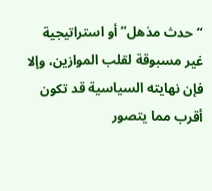“حدث مذهل” أو استراتيجية غير مسبوقة لقلب الموازين، وإلا فإن نهايته السياسية قد تكون أقرب مما يتصور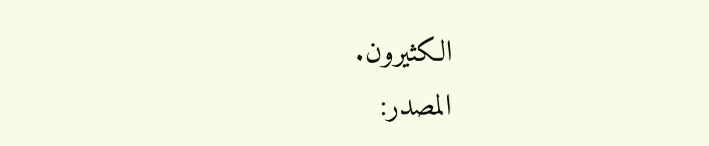الكثيرون.
المصدر: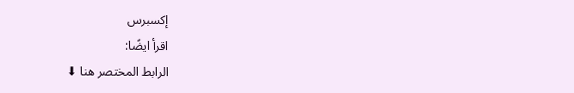إكسبرس
اقرأ ايضًا:
الرابط المختصر هنا ⬇